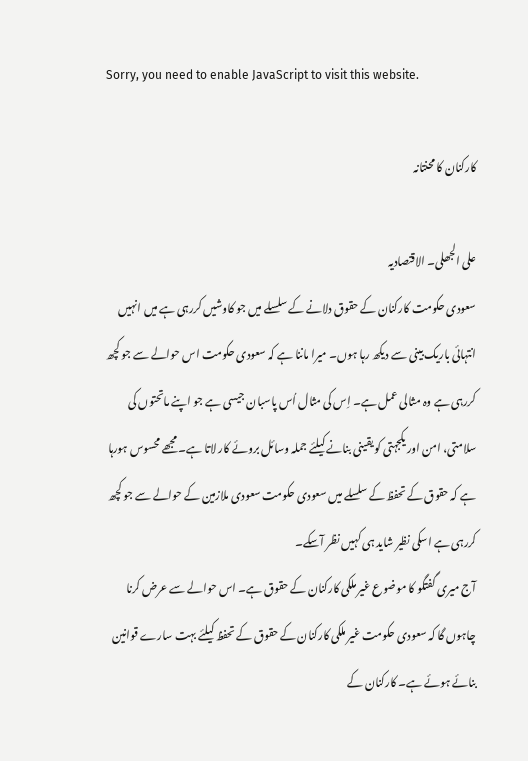Sorry, you need to enable JavaScript to visit this website.

کارکنان کا محنتانہ

علی الجھلی۔ الاقتصادیہ
سعودی حکومت کارکنان کے حقوق دلانے کے سلسلے میں جو کاوشیں کررہی ہے میں انہیں انتہائی باریک بینی سے دیکھ رہا ہوں۔ میرا ماننا ہے کہ سعودی حکومت اس حوالے سے جو کچھ کررہی ہے وہ مثالی عمل ہے۔ اِس کی مثال اُس پاسبان جیسی ہے جو اپنے ماتحتوں کی سلامتی، امن اور یکجہتی کو یقینی بنانے کیلئے جملہ وسائل بروئے کار لاتا ہے۔ مجھے محسوس ہورہا ہے کہ حقوق کے تحفظ کے سلسلے میں سعودی حکومت سعودی ملازمین کے حوالے سے جو کچھ کررہی ہے اسکی نظیر شاید ہی کہیں نظر آسکے۔
آج میری گفتگو کا موضوع غیر ملکی کارکنان کے حقوق ہے۔ اس حوالے سے عرض کرنا چاہوں گا کہ سعودی حکومت غیر ملکی کارکنان کے حقوق کے تحفظ کیلئے بہت سارے قوانین بنائے ہوئے ہے۔ کارکنان کے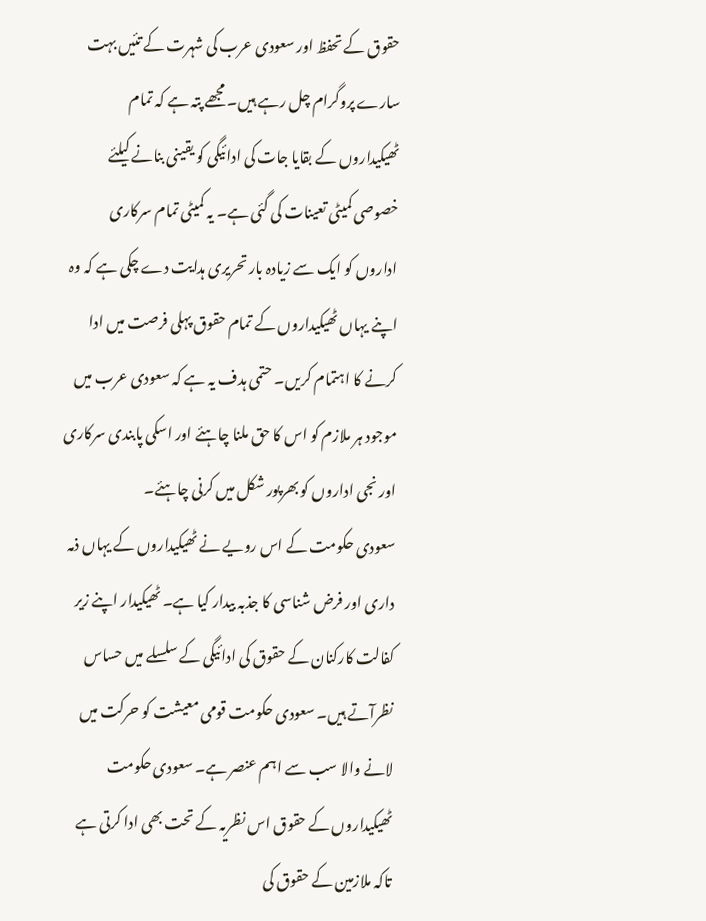حقوق کے تحفظ اور سعودی عرب کی شہرت کے تئیں بہت سارے پروگرام چل رہے ہیں۔ مجھے پتہ ہے کہ تمام ٹھیکیداروں کے بقایا جات کی ادائیگی کو یقینی بنانے کیلئے خصوصی کمیٹی تعینات کی گئی ہے۔ یہ کمیٹی تمام سرکاری اداروں کو ایک سے زیادہ بار تحریری ہدایت دے چکی ہے کہ وہ اپنے یہاں ٹھیکیداروں کے تمام حقوق پہلی فرصت میں ادا کرنے کا اہتمام کریں۔ حتمی ہدف یہ ہے کہ سعودی عرب میں موجود ہر ملازم کو اس کا حق ملنا چاہئے اور اسکی پابندی سرکاری اور نجی اداروں کو بھرپور شکل میں کرنی چاہئے۔
سعودی حکومت کے اس رویے نے ٹھیکیداروں کے یہاں ذمہ داری اور فرض شناسی کا جذبہ بیدار کیا ہے۔ ٹھیکیدار اپنے زیر کفالت کارکنان کے حقوق کی ادائیگی کے سلسلے میں حساس نظرآتے ہیں۔ سعودی حکومت قومی معیشت کو حرکت میں لانے والا سب سے اہم عنصر ہے۔ سعودی حکومت ٹھیکیداروں کے حقوق اس نظریہ کے تحت بھی ادا کرتی ہے تاکہ ملازمین کے حقوق کی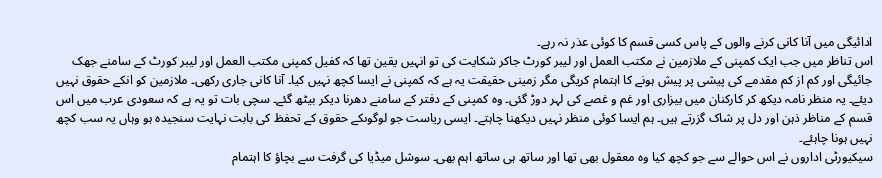ادائیگی میں آنا کانی کرنے والوں کے پاس کسی قسم کا کوئی عذر نہ رہے۔
اس تناظر میں جب ایک کمپنی کے ملازمین نے مکتب العمل اور لیبر کورٹ جاکر شکایت کی تو انہیں یقین تھا کہ کفیل کمپنی مکتب العمل اور لیبر کورٹ کے سامنے جھک جائیگی اور کم از کم مقدمے کی پیشی پر پیش ہونے کا اہتمام کریگی مگر زمینی حقیقت یہ ہے کہ کمپنی نے ایسا کچھ نہیں کیا۔ آنا کانی جاری رکھی۔ ملازمین کو انکے حقوق نہیں دیئے۔ یہ منظر نامہ دیکھ کر کارکنان میں بیزاری اور غم و غصے کی لہر دوڑ گئی۔ وہ کمپنی کے دفتر کے سامنے دھرنا دیکر بیٹھ گئے۔ سچی بات تو یہ ہے کہ سعودی عرب میں اس قسم کے مناظر ذہن اور دل پر شاک گزرتے ہیں۔ ہم ایسا کوئی منظر نہیں دیکھنا چاہتے۔ ایسی ریاست جو لوگوںکے حقوق کے تحفظ کی بابت نہایت سنجیدہ ہو وہاں یہ سب کچھ نہیں ہونا چاہئے۔
سیکیورٹی اداروں نے اس حوالے سے جو کچھ کیا وہ معقول بھی تھا اور ساتھ ہی ساتھ اہم بھی۔ سوشل میڈیا کی گرفت سے بچاؤ کا اہتمام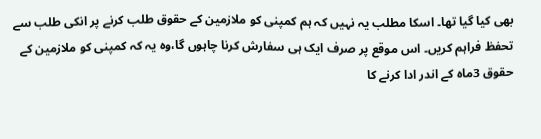بھی کیا گیا تھا۔ اسکا مطلب یہ نہیں کہ ہم کمپنی کو ملازمین کے حقوق طلب کرنے پر انکی طلب سے تحفظ فراہم کریں۔ اس موقع پر صرف ایک ہی سفارش کرنا چاہوں گا،وہ یہ کہ کمپنی کو ملازمین کے حقوق 3ماہ کے اندر ادا کرنے کا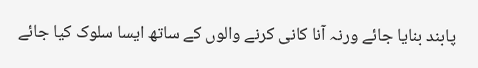پابند بنایا جائے ورنہ آنا کانی کرنے والوں کے ساتھ ایسا سلوک کیا جائے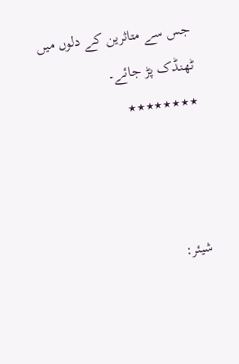جس سے متاثرین کے دلوں میں ٹھنڈک پڑ جائے۔
٭٭٭٭٭٭٭٭



شیئر: